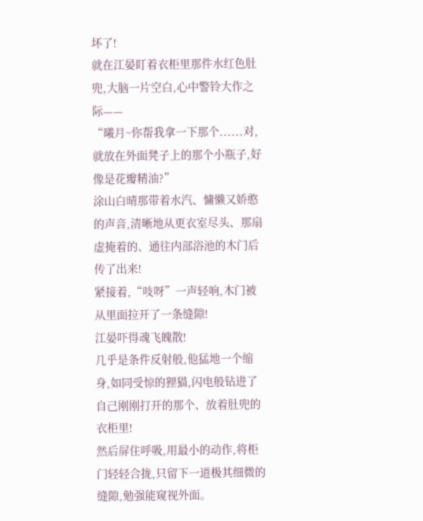坏了!
就在江晏盯着衣柜里那件水红色肚兜,大脑一片空白,心中警铃大作之际——
“曦月~你帮我拿一下那个......对,就放在外面凳子上的那个小瓶子,好像是花瓣精油?”
涂山白晴那带着水汽、慵懒又娇憨的声音,清晰地从更衣室尽头、那扇虚掩着的、通往内部浴池的木门后传了出来!
紧接着,“吱呀”一声轻响,木门被从里面拉开了一条缝隙!
江晏吓得魂飞魄散!
几乎是条件反射般,他猛地一个缩身,如同受惊的狸猫,闪电般钻进了自己刚刚打开的那个、放着肚兜的衣柜里!
然后屏住呼吸,用最小的动作,将柜门轻轻合拢,只留下一道极其细微的缝隙,勉强能窥视外面。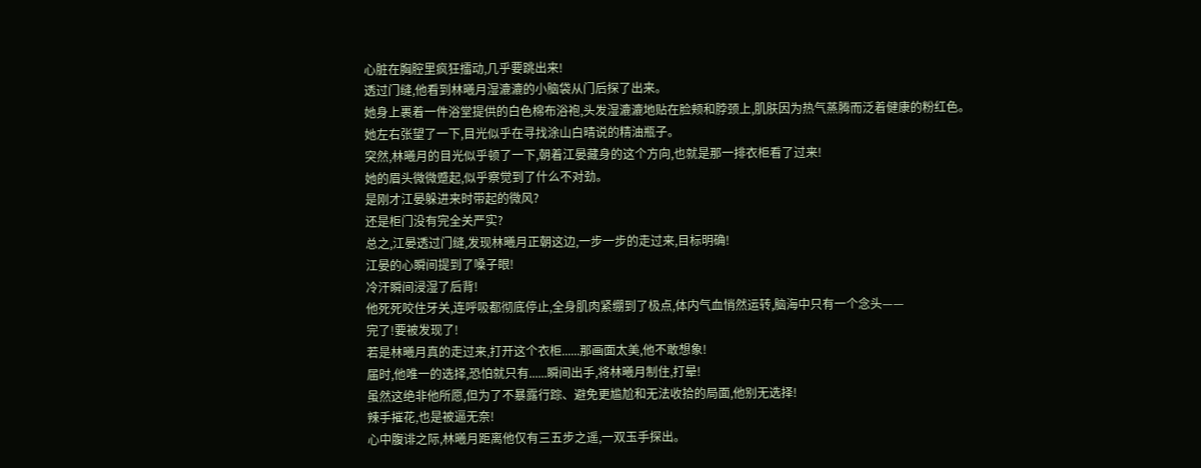心脏在胸腔里疯狂擂动,几乎要跳出来!
透过门缝,他看到林曦月湿漉漉的小脑袋从门后探了出来。
她身上裹着一件浴堂提供的白色棉布浴袍,头发湿漉漉地贴在脸颊和脖颈上,肌肤因为热气蒸腾而泛着健康的粉红色。
她左右张望了一下,目光似乎在寻找涂山白晴说的精油瓶子。
突然,林曦月的目光似乎顿了一下,朝着江晏藏身的这个方向,也就是那一排衣柜看了过来!
她的眉头微微蹙起,似乎察觉到了什么不对劲。
是刚才江晏躲进来时带起的微风?
还是柜门没有完全关严实?
总之,江晏透过门缝,发现林曦月正朝这边,一步一步的走过来,目标明确!
江晏的心瞬间提到了嗓子眼!
冷汗瞬间浸湿了后背!
他死死咬住牙关,连呼吸都彻底停止,全身肌肉紧绷到了极点,体内气血悄然运转,脑海中只有一个念头——
完了!要被发现了!
若是林曦月真的走过来,打开这个衣柜......那画面太美,他不敢想象!
届时,他唯一的选择,恐怕就只有......瞬间出手,将林曦月制住,打晕!
虽然这绝非他所愿,但为了不暴露行踪、避免更尴尬和无法收拾的局面,他别无选择!
辣手摧花,也是被逼无奈!
心中腹诽之际,林曦月距离他仅有三五步之遥,一双玉手探出。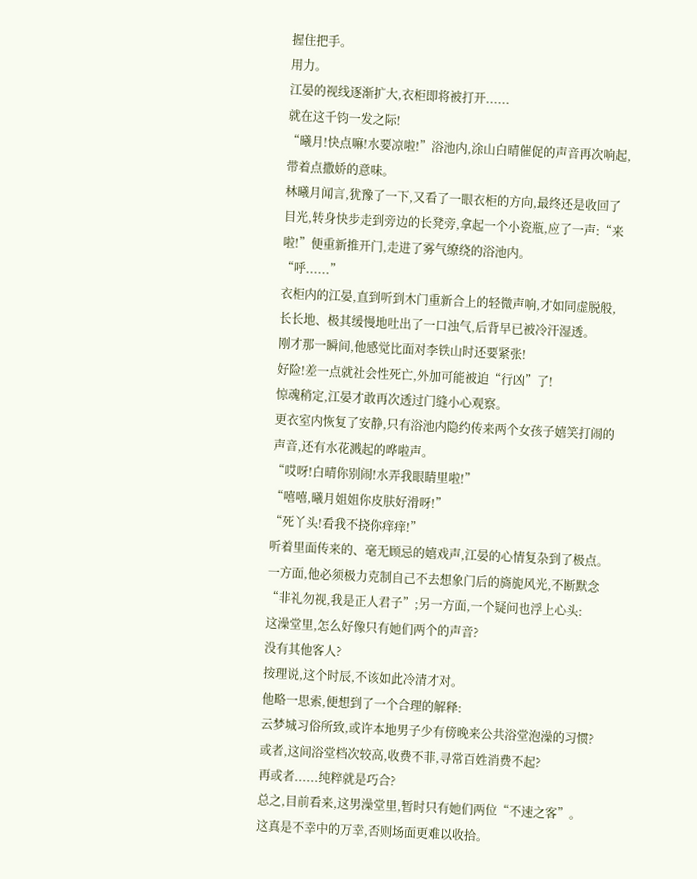握住把手。
用力。
江晏的视线逐渐扩大,衣柜即将被打开......
就在这千钧一发之际!
“曦月!快点嘛!水要凉啦!”浴池内,涂山白晴催促的声音再次响起,带着点撒娇的意味。
林曦月闻言,犹豫了一下,又看了一眼衣柜的方向,最终还是收回了目光,转身快步走到旁边的长凳旁,拿起一个小瓷瓶,应了一声:“来啦!”便重新推开门,走进了雾气缭绕的浴池内。
“呼......”
衣柜内的江晏,直到听到木门重新合上的轻微声响,才如同虚脱般,长长地、极其缓慢地吐出了一口浊气,后背早已被冷汗湿透。
刚才那一瞬间,他感觉比面对李铁山时还要紧张!
好险!差一点就社会性死亡,外加可能被迫“行凶”了!
惊魂稍定,江晏才敢再次透过门缝小心观察。
更衣室内恢复了安静,只有浴池内隐约传来两个女孩子嬉笑打闹的声音,还有水花溅起的哗啦声。
“哎呀!白晴你别闹!水弄我眼睛里啦!”
“嘻嘻,曦月姐姐你皮肤好滑呀!”
“死丫头!看我不挠你痒痒!”
听着里面传来的、毫无顾忌的嬉戏声,江晏的心情复杂到了极点。
一方面,他必须极力克制自己不去想象门后的旖旎风光,不断默念“非礼勿视,我是正人君子”;另一方面,一个疑问也浮上心头:
这澡堂里,怎么好像只有她们两个的声音?
没有其他客人?
按理说,这个时辰,不该如此冷清才对。
他略一思索,便想到了一个合理的解释:
云梦城习俗所致,或许本地男子少有傍晚来公共浴堂泡澡的习惯?
或者,这间浴堂档次较高,收费不菲,寻常百姓消费不起?
再或者......纯粹就是巧合?
总之,目前看来,这男澡堂里,暂时只有她们两位“不速之客”。
这真是不幸中的万幸,否则场面更难以收拾。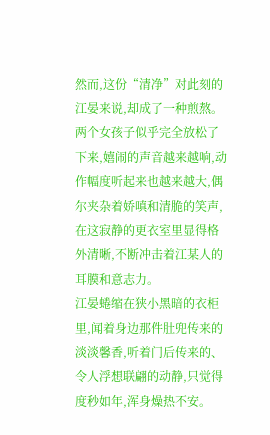然而,这份“清净”对此刻的江晏来说,却成了一种煎熬。
两个女孩子似乎完全放松了下来,嬉闹的声音越来越响,动作幅度听起来也越来越大,偶尔夹杂着娇嗔和清脆的笑声,在这寂静的更衣室里显得格外清晰,不断冲击着江某人的耳膜和意志力。
江晏蜷缩在狭小黑暗的衣柜里,闻着身边那件肚兜传来的淡淡馨香,听着门后传来的、令人浮想联翩的动静,只觉得度秒如年,浑身燥热不安。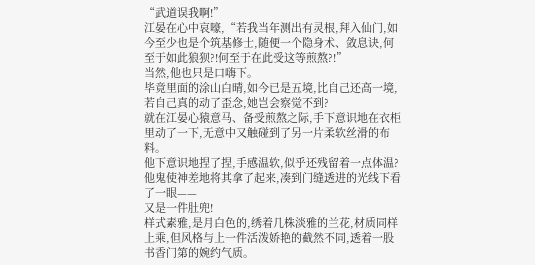“武道误我啊!”
江晏在心中哀嚎,“若我当年测出有灵根,拜入仙门,如今至少也是个筑基修士,随便一个隐身术、敛息诀,何至于如此狼狈?!何至于在此受这等煎熬?!”
当然,他也只是口嗨下。
毕竟里面的涂山白晴,如今已是五境,比自己还高一境,若自己真的动了歪念,她岂会察觉不到?
就在江晏心猿意马、备受煎熬之际,手下意识地在衣柜里动了一下,无意中又触碰到了另一片柔软丝滑的布料。
他下意识地捏了捏,手感温软,似乎还残留着一点体温?
他鬼使神差地将其拿了起来,凑到门缝透进的光线下看了一眼——
又是一件肚兜!
样式素雅,是月白色的,绣着几株淡雅的兰花,材质同样上乘,但风格与上一件活泼娇艳的截然不同,透着一股书香门第的婉约气质。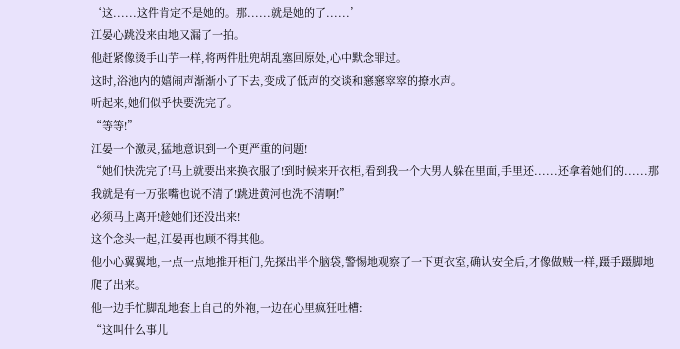‘这......这件肯定不是她的。那......就是她的了......’
江晏心跳没来由地又漏了一拍。
他赶紧像烫手山芋一样,将两件肚兜胡乱塞回原处,心中默念罪过。
这时,浴池内的嬉闹声渐渐小了下去,变成了低声的交谈和窸窸窣窣的撩水声。
听起来,她们似乎快要洗完了。
“等等!”
江晏一个激灵,猛地意识到一个更严重的问题!
“她们快洗完了!马上就要出来换衣服了!到时候来开衣柜,看到我一个大男人躲在里面,手里还......还拿着她们的......那我就是有一万张嘴也说不清了!跳进黄河也洗不清啊!”
必须马上离开!趁她们还没出来!
这个念头一起,江晏再也顾不得其他。
他小心翼翼地,一点一点地推开柜门,先探出半个脑袋,警惕地观察了一下更衣室,确认安全后,才像做贼一样,蹑手蹑脚地爬了出来。
他一边手忙脚乱地套上自己的外袍,一边在心里疯狂吐槽:
“这叫什么事儿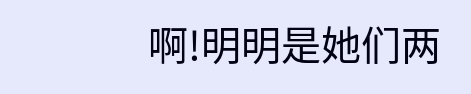啊!明明是她们两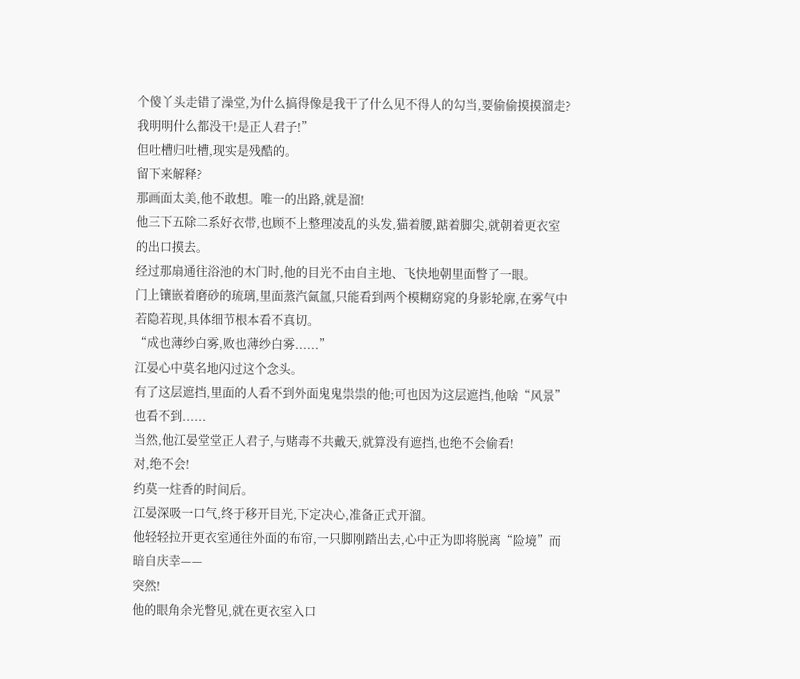个傻丫头走错了澡堂,为什么搞得像是我干了什么见不得人的勾当,要偷偷摸摸溜走?我明明什么都没干!是正人君子!”
但吐槽归吐槽,现实是残酷的。
留下来解释?
那画面太美,他不敢想。唯一的出路,就是溜!
他三下五除二系好衣带,也顾不上整理凌乱的头发,猫着腰,踮着脚尖,就朝着更衣室的出口摸去。
经过那扇通往浴池的木门时,他的目光不由自主地、飞快地朝里面瞥了一眼。
门上镶嵌着磨砂的琉璃,里面蒸汽氤氲,只能看到两个模糊窈窕的身影轮廓,在雾气中若隐若现,具体细节根本看不真切。
“成也薄纱白雾,败也薄纱白雾......”
江晏心中莫名地闪过这个念头。
有了这层遮挡,里面的人看不到外面鬼鬼祟祟的他;可也因为这层遮挡,他啥“风景”也看不到......
当然,他江晏堂堂正人君子,与赌毒不共戴天,就算没有遮挡,也绝不会偷看!
对,绝不会!
约莫一炷香的时间后。
江晏深吸一口气,终于移开目光,下定决心,准备正式开溜。
他轻轻拉开更衣室通往外面的布帘,一只脚刚踏出去,心中正为即将脱离“险境”而暗自庆幸——
突然!
他的眼角余光瞥见,就在更衣室入口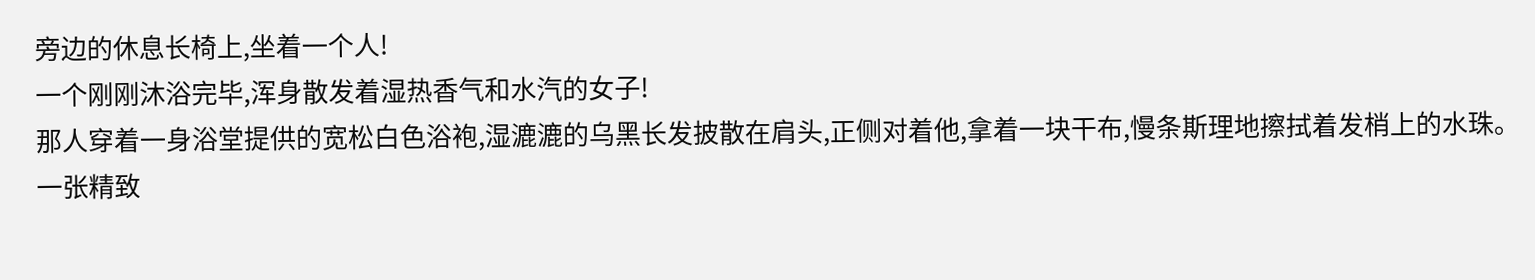旁边的休息长椅上,坐着一个人!
一个刚刚沐浴完毕,浑身散发着湿热香气和水汽的女子!
那人穿着一身浴堂提供的宽松白色浴袍,湿漉漉的乌黑长发披散在肩头,正侧对着他,拿着一块干布,慢条斯理地擦拭着发梢上的水珠。
一张精致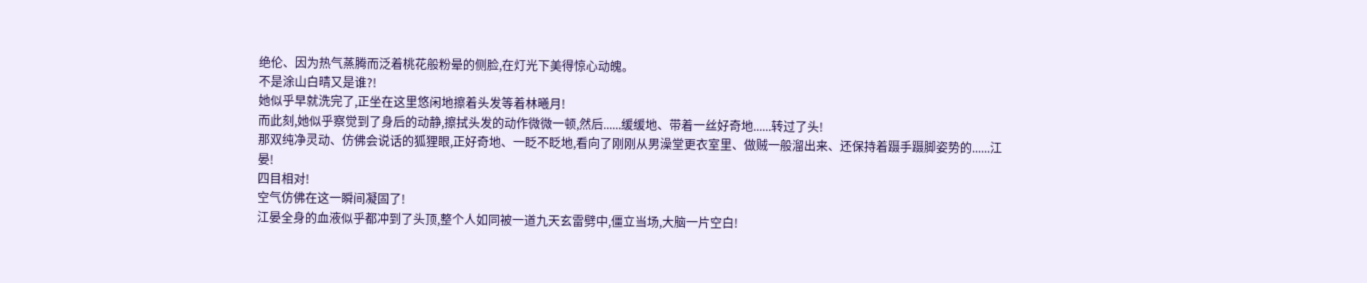绝伦、因为热气蒸腾而泛着桃花般粉晕的侧脸,在灯光下美得惊心动魄。
不是涂山白晴又是谁?!
她似乎早就洗完了,正坐在这里悠闲地擦着头发等着林曦月!
而此刻,她似乎察觉到了身后的动静,擦拭头发的动作微微一顿,然后......缓缓地、带着一丝好奇地......转过了头!
那双纯净灵动、仿佛会说话的狐狸眼,正好奇地、一眨不眨地,看向了刚刚从男澡堂更衣室里、做贼一般溜出来、还保持着蹑手蹑脚姿势的......江晏!
四目相对!
空气仿佛在这一瞬间凝固了!
江晏全身的血液似乎都冲到了头顶,整个人如同被一道九天玄雷劈中,僵立当场,大脑一片空白!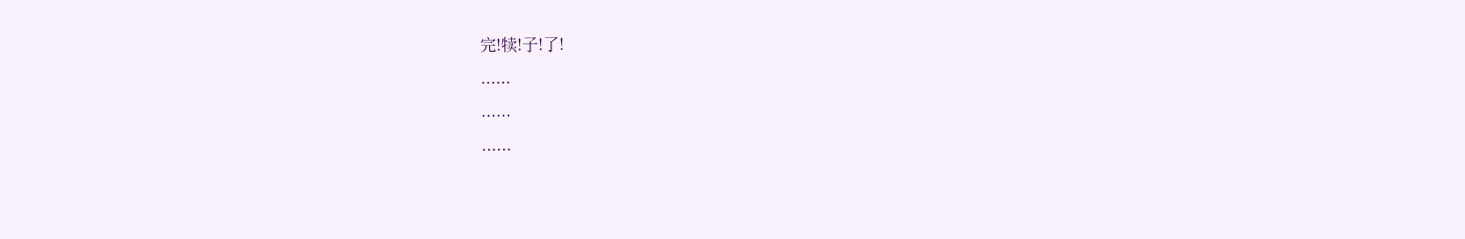完!犊!子!了!
......
......
......